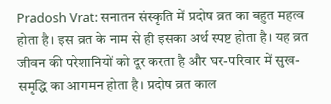Pradosh Vrat: सनातन संस्कृति में प्रदोष व्रत का बहुत महत्व होता है। इस व्रत के नाम से ही इसका अर्थ स्पष्ट होता है। यह व्रत जीवन की परेशानियों को दूर करता है और घर-परिवार में सुख-समृद्धि का आगमन होता है। प्रदोष व्रत काल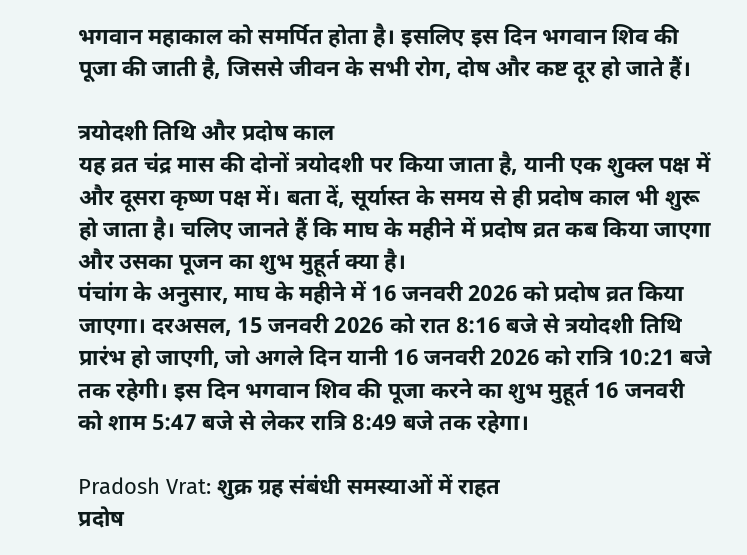भगवान महाकाल को समर्पित होता है। इसलिए इस दिन भगवान शिव की पूजा की जाती है, जिससे जीवन के सभी रोग, दोष और कष्ट दूर हो जाते हैं।

त्रयोदशी तिथि और प्रदोष काल
यह व्रत चंद्र मास की दोनों त्रयोदशी पर किया जाता है, यानी एक शुक्ल पक्ष में और दूसरा कृष्ण पक्ष में। बता दें, सूर्यास्त के समय से ही प्रदोष काल भी शुरू हो जाता है। चलिए जानते हैं कि माघ के महीने में प्रदोष व्रत कब किया जाएगा और उसका पूजन का शुभ मुहूर्त क्या है।
पंचांग के अनुसार, माघ के महीने में 16 जनवरी 2026 को प्रदोष व्रत किया जाएगा। दरअसल, 15 जनवरी 2026 को रात 8:16 बजे से त्रयोदशी तिथि प्रारंभ हो जाएगी, जो अगले दिन यानी 16 जनवरी 2026 को रात्रि 10:21 बजे तक रहेगी। इस दिन भगवान शिव की पूजा करने का शुभ मुहूर्त 16 जनवरी को शाम 5:47 बजे से लेकर रात्रि 8:49 बजे तक रहेगा।

Pradosh Vrat: शुक्र ग्रह संबंधी समस्याओं में राहत
प्रदोष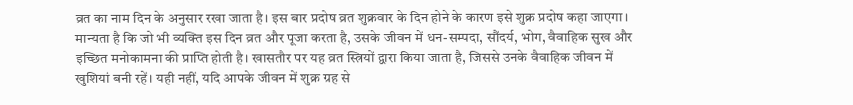व्रत का नाम दिन के अनुसार रखा जाता है। इस बार प्रदोष व्रत शुक्रवार के दिन होने के कारण इसे शुक्र प्रदोष कहा जाएगा। मान्यता है कि जो भी व्यक्ति इस दिन व्रत और पूजा करता है, उसके जीवन में धन-सम्पदा, सौंदर्य, भोग, वैवाहिक सुख और इच्छित मनोकामना की प्राप्ति होती है। खासतौर पर यह व्रत स्त्रियों द्वारा किया जाता है, जिससे उनके वैवाहिक जीवन में खुशियां बनी रहें। यही नहीं, यदि आपके जीवन में शुक्र ग्रह से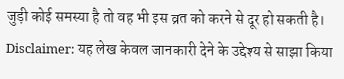जुड़ी कोई समस्या है तो वह भी इस व्रत को करने से दूर हो सकती है।
Disclaimer: यह लेख केवल जानकारी देने के उद्देश्य से साझा किया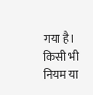गया है। किसी भी नियम या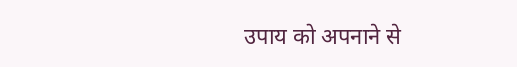उपाय को अपनाने से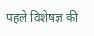पहले विशेषज्ञ की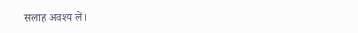सलाह अवश्य लें।